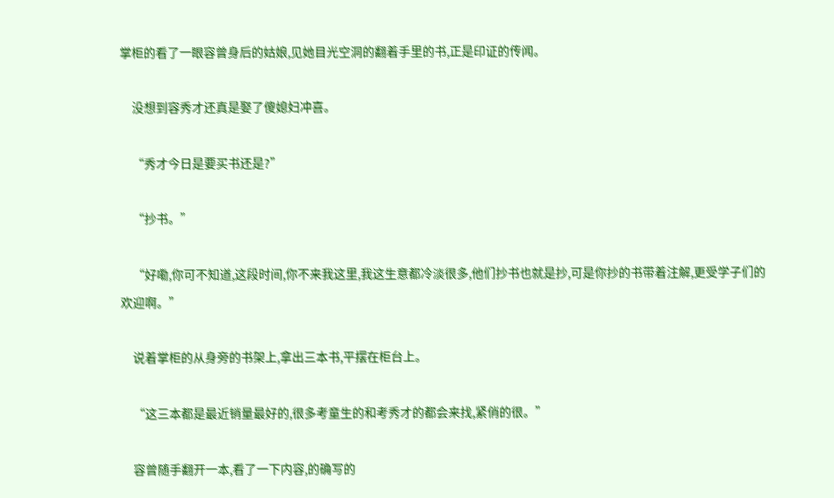掌柜的看了一眼容曾身后的姑娘,见她目光空洞的翻着手里的书,正是印证的传闻。

    没想到容秀才还真是娶了傻媳妇冲喜。

    “秀才今日是要买书还是?”

    “抄书。”

    “好嘞,你可不知道,这段时间,你不来我这里,我这生意都冷淡很多,他们抄书也就是抄,可是你抄的书带着注解,更受学子们的欢迎啊。”

    说着掌柜的从身旁的书架上,拿出三本书,平摆在柜台上。

    “这三本都是最近销量最好的,很多考童生的和考秀才的都会来找,紧俏的很。”

    容曾随手翻开一本,看了一下内容,的确写的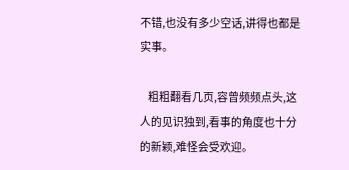不错,也没有多少空话,讲得也都是实事。

    粗粗翻看几页,容曾频频点头,这人的见识独到,看事的角度也十分的新颖,难怪会受欢迎。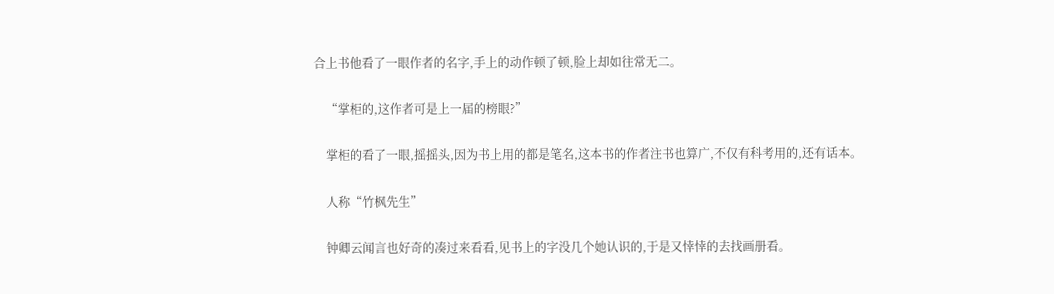合上书他看了一眼作者的名字,手上的动作顿了顿,脸上却如往常无二。

    “掌柜的,这作者可是上一届的榜眼?”

    掌柜的看了一眼,摇摇头,因为书上用的都是笔名,这本书的作者注书也算广,不仅有科考用的,还有话本。

    人称“竹枫先生”

    钟卿云闻言也好奇的凑过来看看,见书上的字没几个她认识的,于是又悻悻的去找画册看。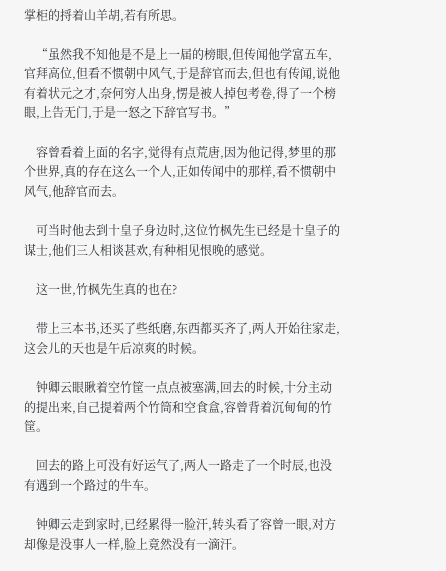掌柜的捋着山羊胡,若有所思。

    “虽然我不知他是不是上一届的榜眼,但传闻他学富五车,官拜高位,但看不惯朝中风气,于是辞官而去,但也有传闻,说他有着状元之才,奈何穷人出身,愣是被人掉包考卷,得了一个榜眼,上告无门,于是一怒之下辞官写书。”

    容曾看着上面的名字,觉得有点荒唐,因为他记得,梦里的那个世界,真的存在这么一个人,正如传闻中的那样,看不惯朝中风气,他辞官而去。

    可当时他去到十皇子身边时,这位竹枫先生已经是十皇子的谋士,他们三人相谈甚欢,有种相见恨晚的感觉。

    这一世,竹枫先生真的也在?

    带上三本书,还买了些纸磨,东西都买齐了,两人开始往家走,这会儿的天也是午后凉爽的时候。

    钟卿云眼瞅着空竹筐一点点被塞满,回去的时候,十分主动的提出来,自己提着两个竹筒和空食盒,容曾背着沉甸甸的竹筐。

    回去的路上可没有好运气了,两人一路走了一个时辰,也没有遇到一个路过的牛车。

    钟卿云走到家时,已经累得一脸汗,转头看了容曾一眼,对方却像是没事人一样,脸上竟然没有一滴汗。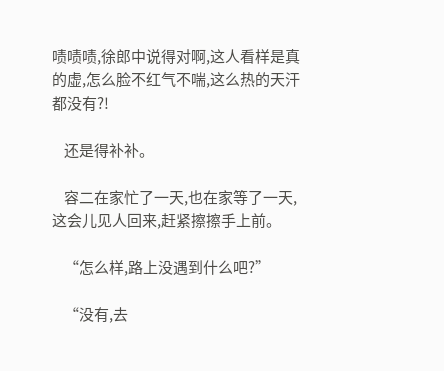啧啧啧,徐郎中说得对啊,这人看样是真的虚,怎么脸不红气不喘,这么热的天汗都没有?!

    还是得补补。

    容二在家忙了一天,也在家等了一天,这会儿见人回来,赶紧擦擦手上前。

    “怎么样,路上没遇到什么吧?”

    “没有,去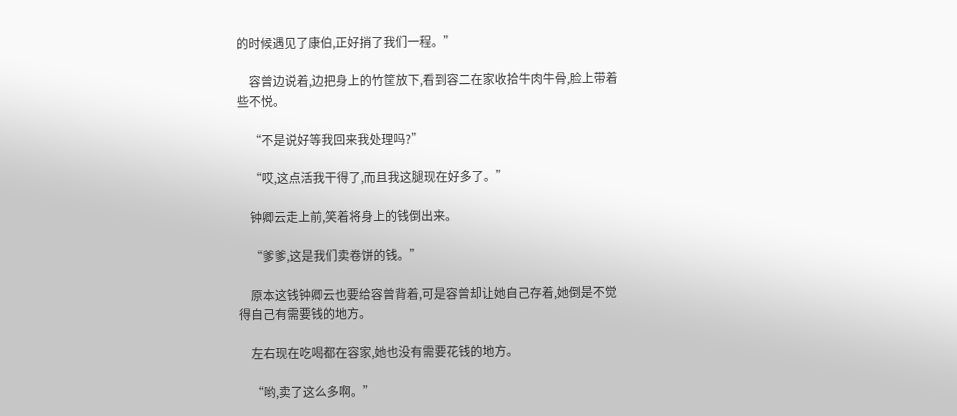的时候遇见了康伯,正好捎了我们一程。”

    容曾边说着,边把身上的竹筐放下,看到容二在家收拾牛肉牛骨,脸上带着些不悦。

    “不是说好等我回来我处理吗?”

    “哎,这点活我干得了,而且我这腿现在好多了。”

    钟卿云走上前,笑着将身上的钱倒出来。

    “爹爹,这是我们卖卷饼的钱。”

    原本这钱钟卿云也要给容曾背着,可是容曾却让她自己存着,她倒是不觉得自己有需要钱的地方。

    左右现在吃喝都在容家,她也没有需要花钱的地方。

    “哟,卖了这么多啊。”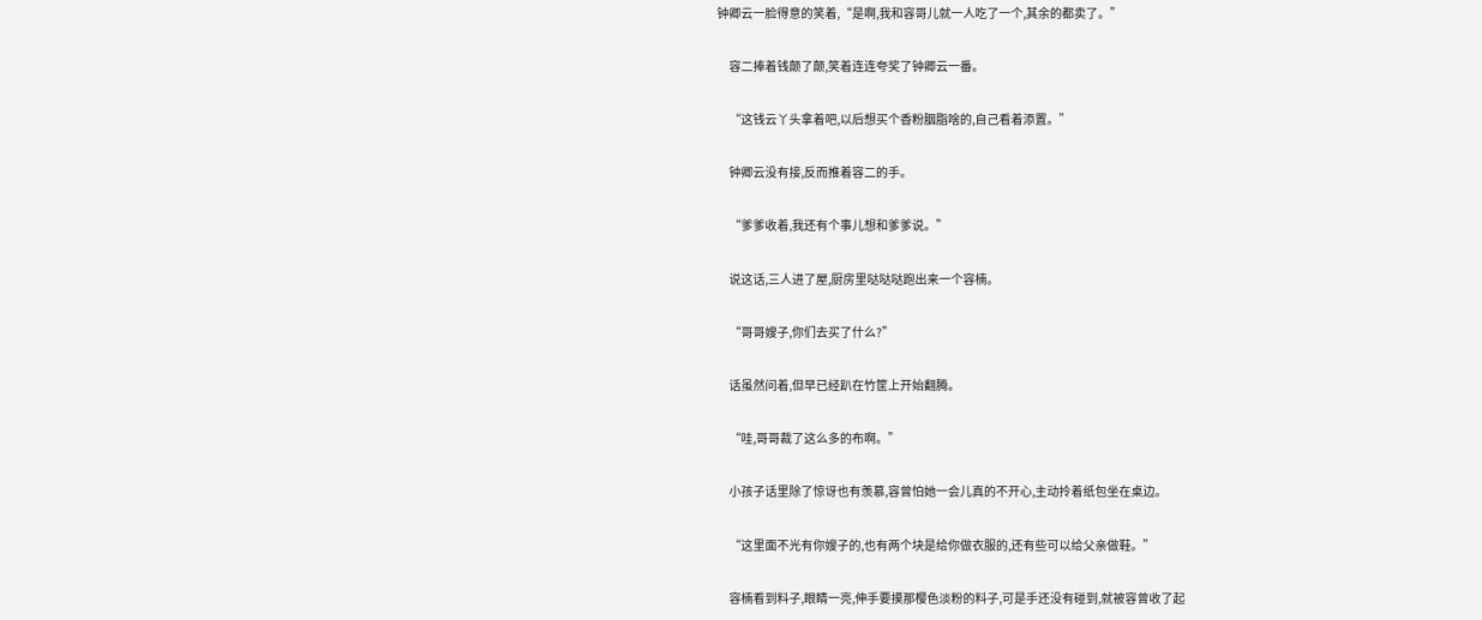钟卿云一脸得意的笑着,“是啊,我和容哥儿就一人吃了一个,其余的都卖了。”

    容二捧着钱颠了颠,笑着连连夸奖了钟卿云一番。

    “这钱云丫头拿着吧,以后想买个香粉胭脂啥的,自己看着添置。”

    钟卿云没有接,反而推着容二的手。

    “爹爹收着,我还有个事儿想和爹爹说。”

    说这话,三人进了屋,厨房里哒哒哒跑出来一个容楠。

    “哥哥嫂子,你们去买了什么?”

    话虽然问着,但早已经趴在竹筐上开始翻腾。

    “哇,哥哥裁了这么多的布啊。”

    小孩子话里除了惊讶也有羡慕,容曾怕她一会儿真的不开心,主动拎着纸包坐在桌边。

    “这里面不光有你嫂子的,也有两个块是给你做衣服的,还有些可以给父亲做鞋。”

    容楠看到料子,眼睛一亮,伸手要摸那樱色淡粉的料子,可是手还没有碰到,就被容曾收了起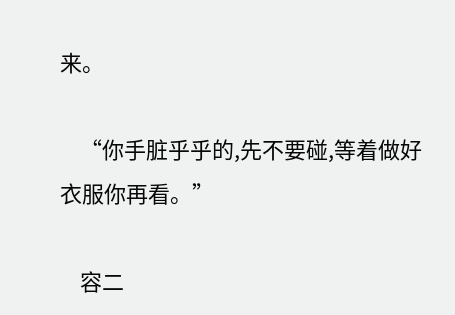来。

    “你手脏乎乎的,先不要碰,等着做好衣服你再看。”

    容二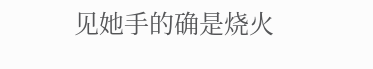见她手的确是烧火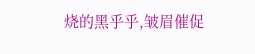烧的黑乎乎,皱眉催促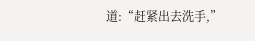道:“赶紧出去洗手,”